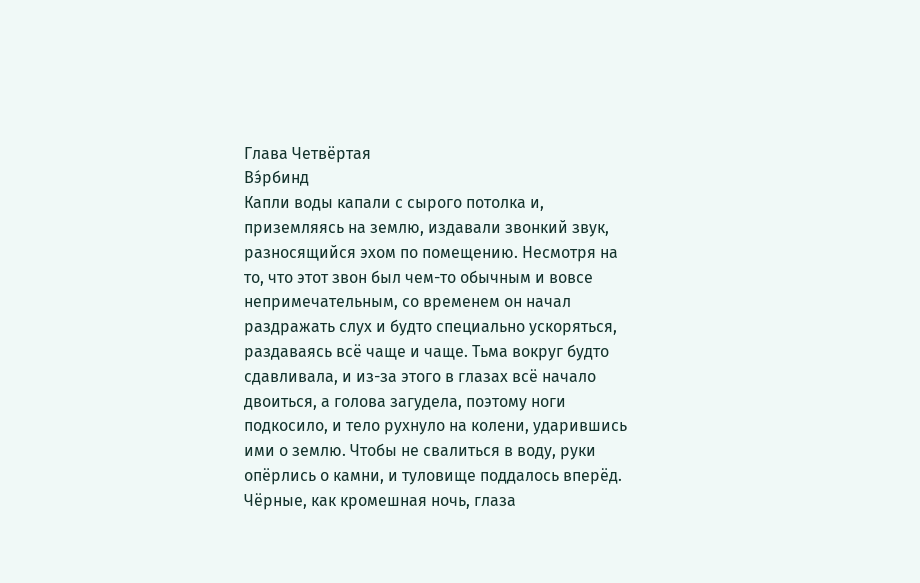Глава Четвёртая
Вэ́рбинд
Капли воды капали с сырого потолка и, приземляясь на землю, издавали звонкий звук, разносящийся эхом по помещению. Несмотря на то, что этот звон был чем-то обычным и вовсе непримечательным, со временем он начал раздражать слух и будто специально ускоряться, раздаваясь всё чаще и чаще. Тьма вокруг будто сдавливала, и из-за этого в глазах всё начало двоиться, а голова загудела, поэтому ноги подкосило, и тело рухнуло на колени, ударившись ими о землю. Чтобы не свалиться в воду, руки опёрлись о камни, и туловище поддалось вперёд. Чёрные, как кромешная ночь, глаза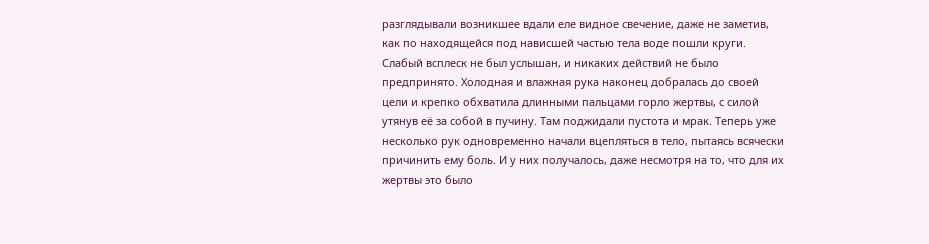разглядывали возникшее вдали еле видное свечение, даже не заметив, как по находящейся под нависшей частью тела воде пошли круги. Слабый всплеск не был услышан, и никаких действий не было предпринято. Холодная и влажная рука наконец добралась до своей цели и крепко обхватила длинными пальцами горло жертвы, с силой утянув её за собой в пучину. Там поджидали пустота и мрак. Теперь уже несколько рук одновременно начали вцепляться в тело, пытаясь всячески причинить ему боль. И у них получалось, даже несмотря на то, что для их жертвы это было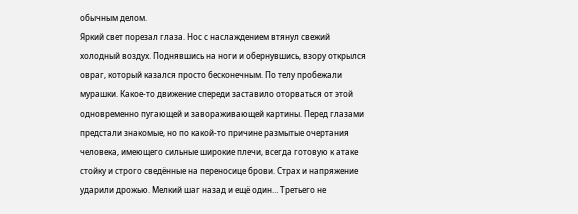обычным делом.
Яркий свет порезал глаза. Нос с наслаждением втянул свежий холодный воздух. Поднявшись на ноги и обернувшись, взору открылся овраг, который казался просто бесконечным. По телу пробежали мурашки. Какое-то движение спереди заставило оторваться от этой одновременно пугающей и завораживающей картины. Перед глазами предстали знакомые, но по какой-то причине размытые очертания человека, имеющего сильные широкие плечи, всегда готовую к атаке стойку и строго сведённые на переносице брови. Страх и напряжение ударили дрожью. Мелкий шаг назад и ещё один… Третьего не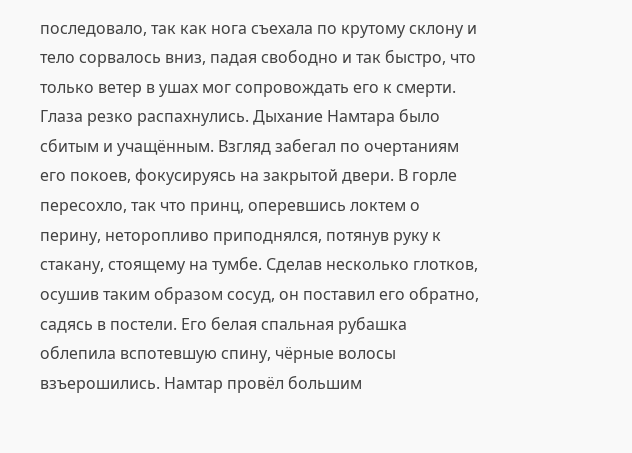последовало, так как нога съехала по крутому склону и тело сорвалось вниз, падая свободно и так быстро, что только ветер в ушах мог сопровождать его к смерти.
Глаза резко распахнулись. Дыхание Намтара было сбитым и учащённым. Взгляд забегал по очертаниям его покоев, фокусируясь на закрытой двери. В горле пересохло, так что принц, оперевшись локтем о перину, неторопливо приподнялся, потянув руку к стакану, стоящему на тумбе. Сделав несколько глотков, осушив таким образом сосуд, он поставил его обратно, садясь в постели. Его белая спальная рубашка облепила вспотевшую спину, чёрные волосы взъерошились. Намтар провёл большим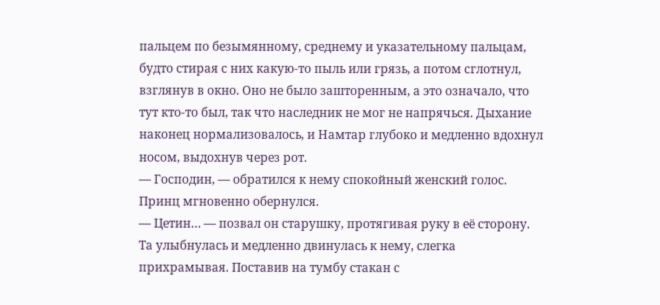пальцем по безымянному, среднему и указательному пальцам, будто стирая с них какую-то пыль или грязь, а потом сглотнул, взглянув в окно. Оно не было зашторенным, а это означало, что тут кто-то был, так что наследник не мог не напрячься. Дыхание наконец нормализовалось, и Намтар глубоко и медленно вдохнул носом, выдохнув через рот.
— Господин, — обратился к нему спокойный женский голос. Принц мгновенно обернулся.
— Цетин… — позвал он старушку, протягивая руку в её сторону. Та улыбнулась и медленно двинулась к нему, слегка прихрамывая. Поставив на тумбу стакан с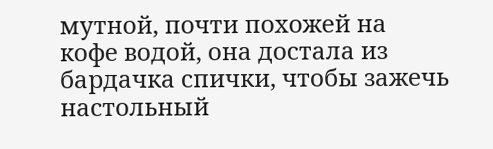мутной, почти похожей на кофе водой, она достала из бардачка спички, чтобы зажечь настольный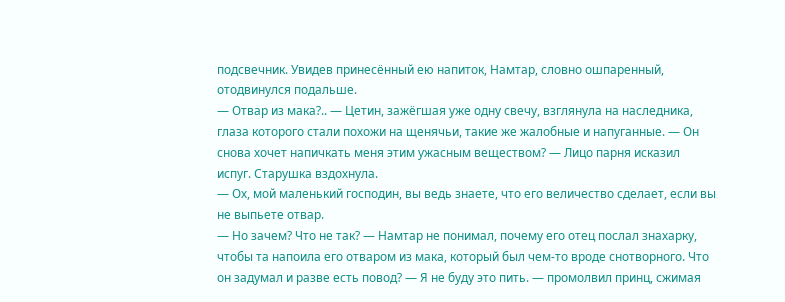подсвечник. Увидев принесённый ею напиток, Намтар, словно ошпаренный, отодвинулся подальше.
— Отвар из мака?.. — Цетин, зажёгшая уже одну свечу, взглянула на наследника, глаза которого стали похожи на щенячьи, такие же жалобные и напуганные. — Он снова хочет напичкать меня этим ужасным веществом? — Лицо парня исказил испуг. Старушка вздохнула.
— Ох, мой маленький господин, вы ведь знаете, что его величество сделает, если вы не выпьете отвар.
— Но зачем? Что не так? — Намтар не понимал, почему его отец послал знахарку, чтобы та напоила его отваром из мака, который был чем-то вроде снотворного. Что он задумал и разве есть повод? — Я не буду это пить. — промолвил принц, сжимая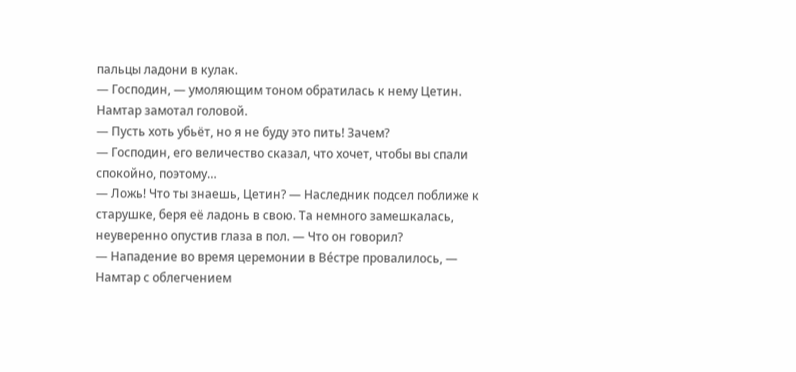пальцы ладони в кулак.
— Господин, — умоляющим тоном обратилась к нему Цетин. Намтар замотал головой.
— Пусть хоть убьёт, но я не буду это пить! Зачем?
— Господин, его величество сказал, что хочет, чтобы вы спали спокойно, поэтому…
— Ложь! Что ты знаешь, Цетин? — Наследник подсел поближе к старушке, беря её ладонь в свою. Та немного замешкалась, неуверенно опустив глаза в пол. — Что он говорил?
— Нападение во время церемонии в Вéстре провалилось, — Намтар с облегчением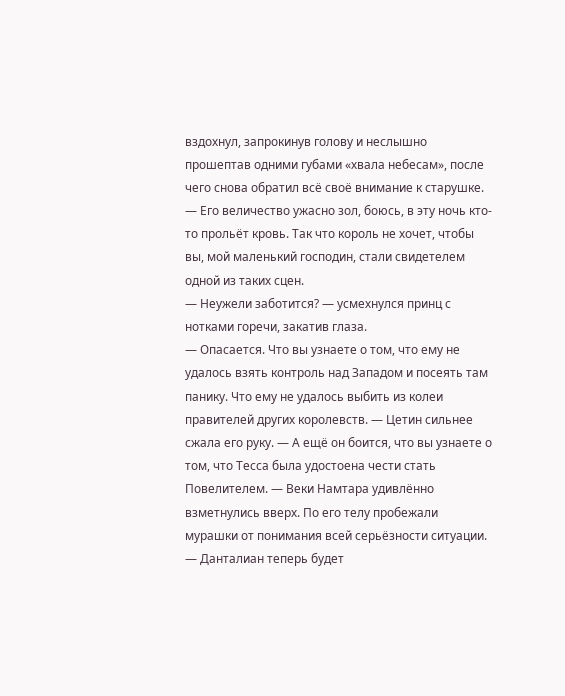вздохнул, запрокинув голову и неслышно прошептав одними губами «хвала небесам», после чего снова обратил всё своё внимание к старушке. — Его величество ужасно зол, боюсь, в эту ночь кто-то прольёт кровь. Так что король не хочет, чтобы вы, мой маленький господин, стали свидетелем одной из таких сцен.
— Неужели заботится? — усмехнулся принц с нотками горечи, закатив глаза.
— Опасается. Что вы узнаете о том, что ему не удалось взять контроль над Западом и посеять там панику. Что ему не удалось выбить из колеи правителей других королевств. — Цетин сильнее сжала его руку. — А ещё он боится, что вы узнаете о том, что Тесса была удостоена чести стать Повелителем. — Веки Намтара удивлённо взметнулись вверх. По его телу пробежали мурашки от понимания всей серьёзности ситуации.
— Данталиан теперь будет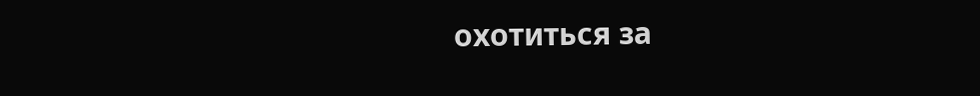охотиться за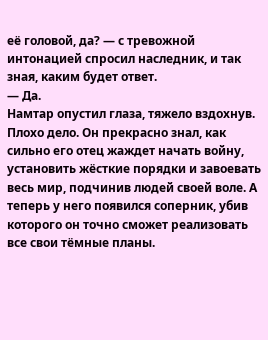её головой, да? — с тревожной интонацией спросил наследник, и так зная, каким будет ответ.
— Да.
Намтар опустил глаза, тяжело вздохнув. Плохо дело. Он прекрасно знал, как сильно его отец жаждет начать войну, установить жёсткие порядки и завоевать весь мир, подчинив людей своей воле. А теперь у него появился соперник, убив которого он точно сможет реализовать все свои тёмные планы.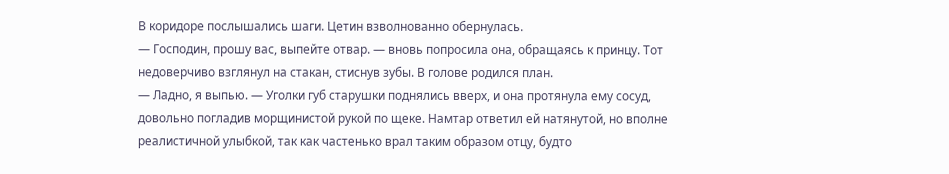В коридоре послышались шаги. Цетин взволнованно обернулась.
— Господин, прошу вас, выпейте отвар. — вновь попросила она, обращаясь к принцу. Тот недоверчиво взглянул на стакан, стиснув зубы. В голове родился план.
— Ладно, я выпью. — Уголки губ старушки поднялись вверх, и она протянула ему сосуд, довольно погладив морщинистой рукой по щеке. Намтар ответил ей натянутой, но вполне реалистичной улыбкой, так как частенько врал таким образом отцу, будто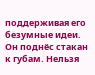поддерживая его безумные идеи.
Он поднёс стакан к губам. Нельзя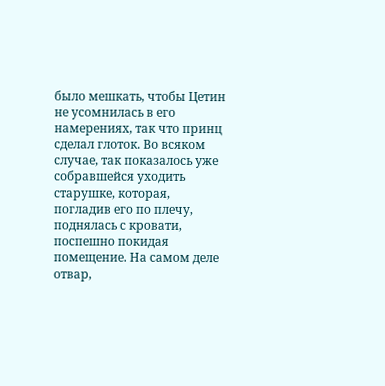было мешкать, чтобы Цетин не усомнилась в его намерениях, так что принц сделал глоток. Во всяком случае, так показалось уже собравшейся уходить старушке, которая, погладив его по плечу, поднялась с кровати, поспешно покидая помещение. На самом деле отвар,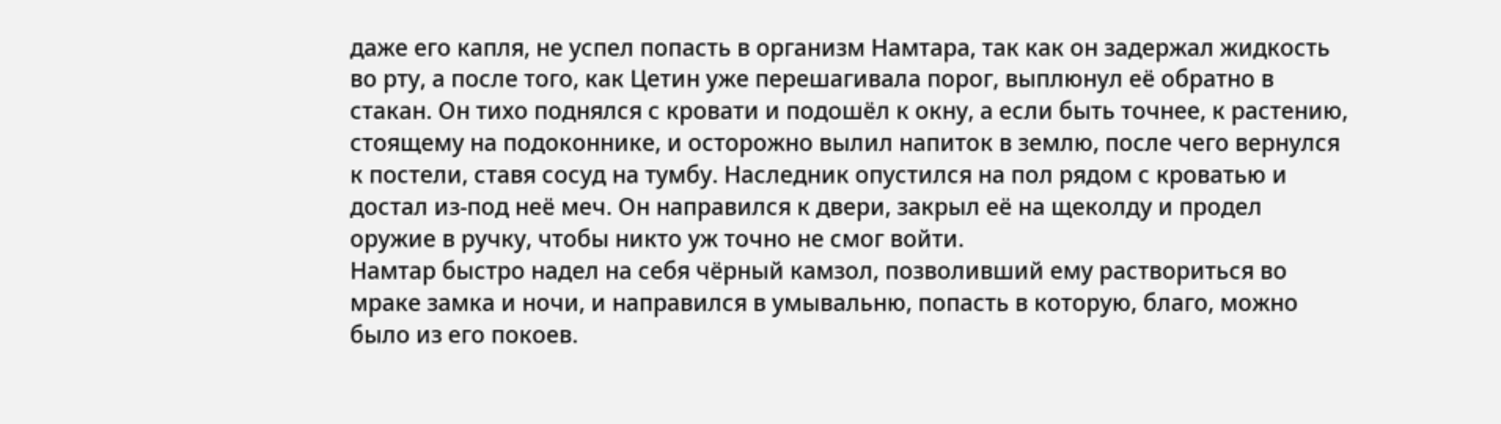даже его капля, не успел попасть в организм Намтара, так как он задержал жидкость во рту, а после того, как Цетин уже перешагивала порог, выплюнул её обратно в стакан. Он тихо поднялся с кровати и подошёл к окну, а если быть точнее, к растению, стоящему на подоконнике, и осторожно вылил напиток в землю, после чего вернулся к постели, ставя сосуд на тумбу. Наследник опустился на пол рядом с кроватью и достал из-под неё меч. Он направился к двери, закрыл её на щеколду и продел оружие в ручку, чтобы никто уж точно не смог войти.
Намтар быстро надел на себя чёрный камзол, позволивший ему раствориться во мраке замка и ночи, и направился в умывальню, попасть в которую, благо, можно было из его покоев.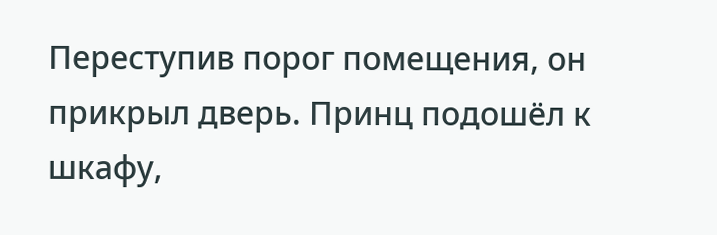Переступив порог помещения, он прикрыл дверь. Принц подошёл к шкафу,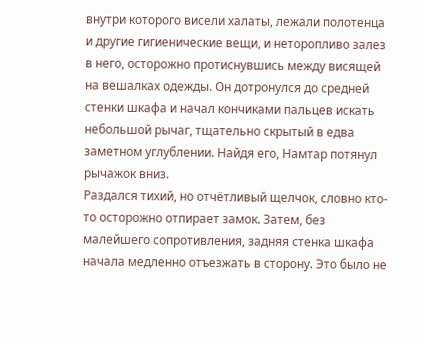внутри которого висели халаты, лежали полотенца и другие гигиенические вещи, и неторопливо залез в него, осторожно протиснувшись между висящей на вешалках одежды. Он дотронулся до средней стенки шкафа и начал кончиками пальцев искать небольшой рычаг, тщательно скрытый в едва заметном углублении. Найдя его, Намтар потянул рычажок вниз.
Раздался тихий, но отчётливый щелчок, словно кто-то осторожно отпирает замок. Затем, без малейшего сопротивления, задняя стенка шкафа начала медленно отъезжать в сторону. Это было не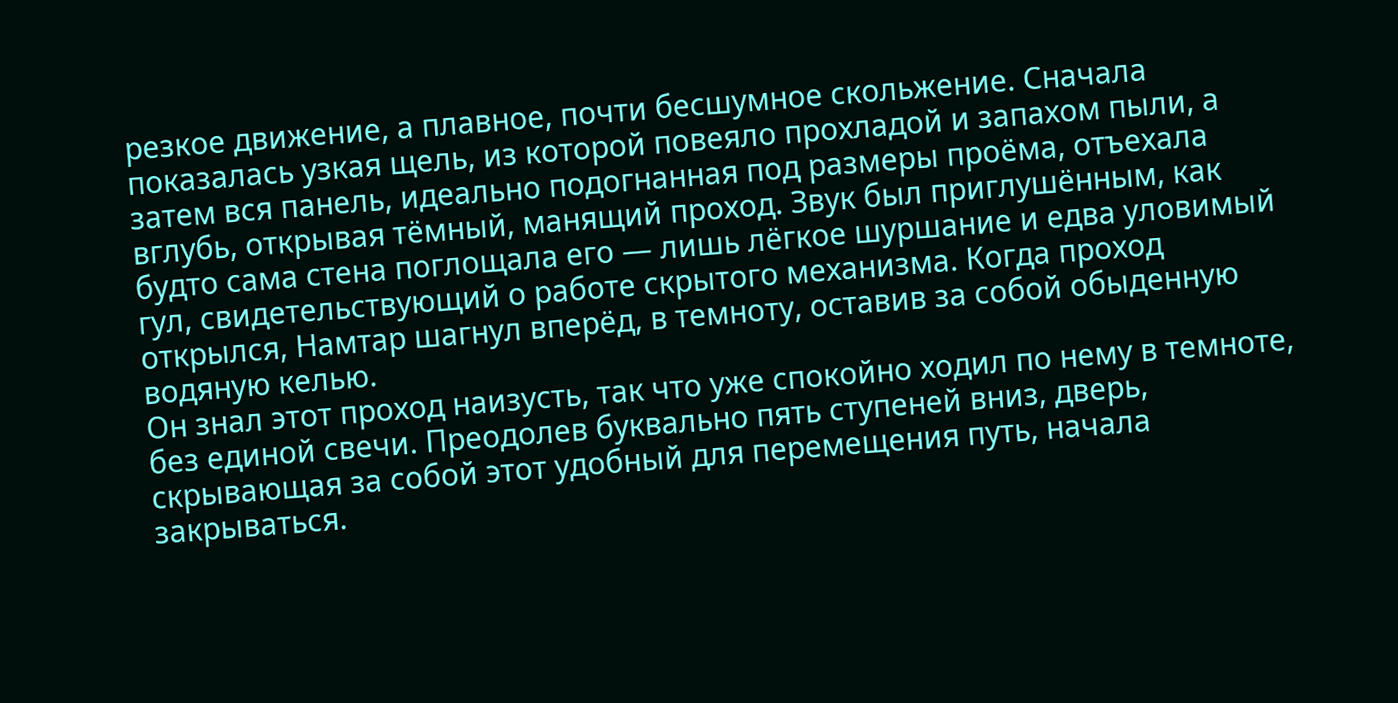резкое движение, а плавное, почти бесшумное скольжение. Сначала показалась узкая щель, из которой повеяло прохладой и запахом пыли, а затем вся панель, идеально подогнанная под размеры проёма, отъехала вглубь, открывая тёмный, манящий проход. Звук был приглушённым, как будто сама стена поглощала его — лишь лёгкое шуршание и едва уловимый гул, свидетельствующий о работе скрытого механизма. Когда проход открылся, Намтар шагнул вперёд, в темноту, оставив за собой обыденную водяную келью.
Он знал этот проход наизусть, так что уже спокойно ходил по нему в темноте, без единой свечи. Преодолев буквально пять ступеней вниз, дверь, скрывающая за собой этот удобный для перемещения путь, начала закрываться.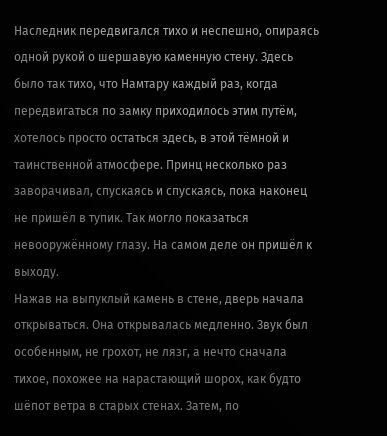Наследник передвигался тихо и неспешно, опираясь одной рукой о шершавую каменную стену. Здесь было так тихо, что Намтару каждый раз, когда передвигаться по замку приходилось этим путём, хотелось просто остаться здесь, в этой тёмной и таинственной атмосфере. Принц несколько раз заворачивал, спускаясь и спускаясь, пока наконец не пришёл в тупик. Так могло показаться невооружённому глазу. На самом деле он пришёл к выходу.
Нажав на выпуклый камень в стене, дверь начала открываться. Она открывалась медленно. Звук был особенным, не грохот, не лязг, а нечто сначала тихое, похожее на нарастающий шорох, как будто шёпот ветра в старых стенах. Затем, по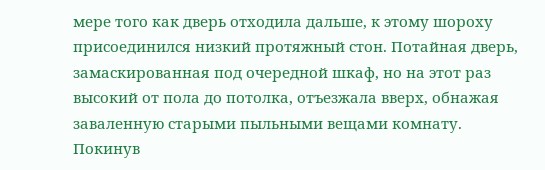мере того как дверь отходила дальше, к этому шороху присоединился низкий протяжный стон. Потайная дверь, замаскированная под очередной шкаф, но на этот раз высокий от пола до потолка, отъезжала вверх, обнажая заваленную старыми пыльными вещами комнату. Покинув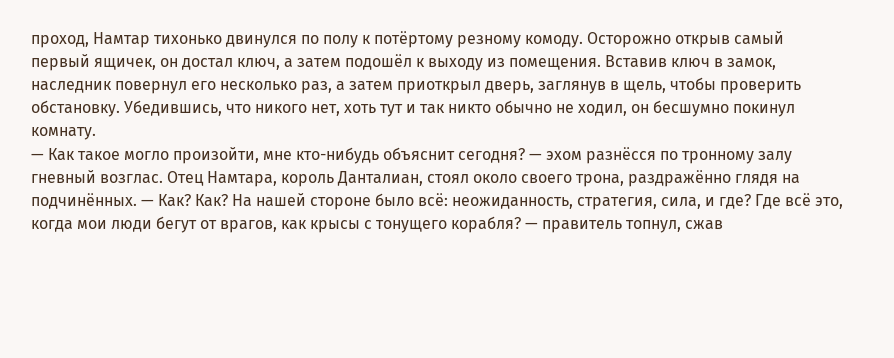проход, Намтар тихонько двинулся по полу к потёртому резному комоду. Осторожно открыв самый первый ящичек, он достал ключ, а затем подошёл к выходу из помещения. Вставив ключ в замок, наследник повернул его несколько раз, а затем приоткрыл дверь, заглянув в щель, чтобы проверить обстановку. Убедившись, что никого нет, хоть тут и так никто обычно не ходил, он бесшумно покинул комнату.
— Как такое могло произойти, мне кто-нибудь объяснит сегодня? — эхом разнёсся по тронному залу гневный возглас. Отец Намтара, король Данталиан, стоял около своего трона, раздражённо глядя на подчинённых. — Как? Как? На нашей стороне было всё: неожиданность, стратегия, сила, и где? Где всё это, когда мои люди бегут от врагов, как крысы с тонущего корабля? — правитель топнул, сжав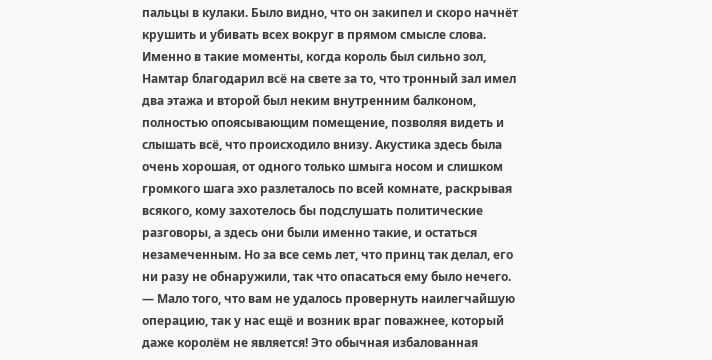пальцы в кулаки. Было видно, что он закипел и скоро начнёт крушить и убивать всех вокруг в прямом смысле слова.
Именно в такие моменты, когда король был сильно зол, Намтар благодарил всё на свете за то, что тронный зал имел два этажа и второй был неким внутренним балконом, полностью опоясывающим помещение, позволяя видеть и слышать всё, что происходило внизу. Акустика здесь была очень хорошая, от одного только шмыга носом и слишком громкого шага эхо разлеталось по всей комнате, раскрывая всякого, кому захотелось бы подслушать политические разговоры, а здесь они были именно такие, и остаться незамеченным. Но за все семь лет, что принц так делал, его ни разу не обнаружили, так что опасаться ему было нечего.
— Мало того, что вам не удалось провернуть наилегчайшую операцию, так у нас ещё и возник враг поважнее, который даже королём не является! Это обычная избалованная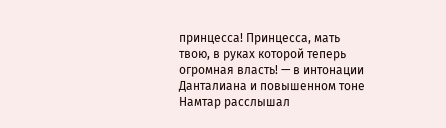принцесса! Принцесса, мать твою, в руках которой теперь огромная власть! — в интонации Данталиана и повышенном тоне Намтар расслышал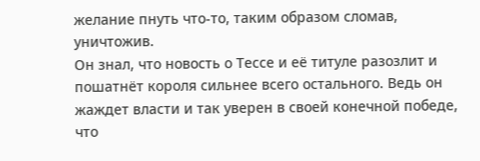желание пнуть что-то, таким образом сломав, уничтожив.
Он знал, что новость о Тессе и её титуле разозлит и пошатнёт короля сильнее всего остального. Ведь он жаждет власти и так уверен в своей конечной победе, что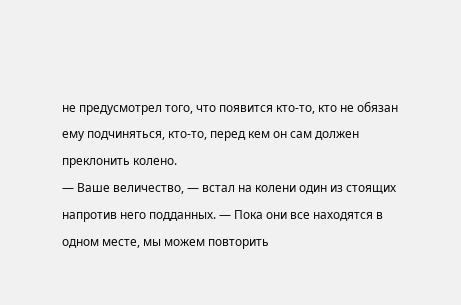не предусмотрел того, что появится кто-то, кто не обязан ему подчиняться, кто-то, перед кем он сам должен преклонить колено.
— Ваше величество, — встал на колени один из стоящих напротив него подданных. — Пока они все находятся в одном месте, мы можем повторить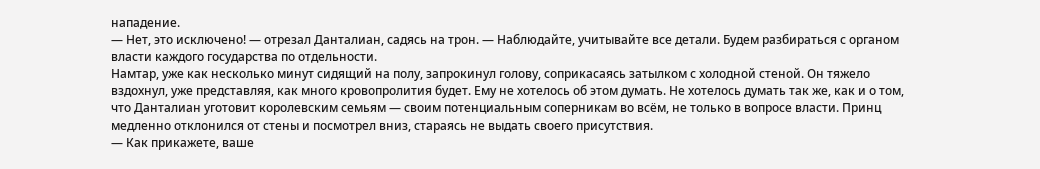нападение.
— Нет, это исключено! — отрезал Данталиан, садясь на трон. — Наблюдайте, учитывайте все детали. Будем разбираться с органом власти каждого государства по отдельности.
Намтар, уже как несколько минут сидящий на полу, запрокинул голову, соприкасаясь затылком с холодной стеной. Он тяжело вздохнул, уже представляя, как много кровопролития будет. Ему не хотелось об этом думать. Не хотелось думать так же, как и о том, что Данталиан уготовит королевским семьям — своим потенциальным соперникам во всём, не только в вопросе власти. Принц медленно отклонился от стены и посмотрел вниз, стараясь не выдать своего присутствия.
— Как прикажете, ваше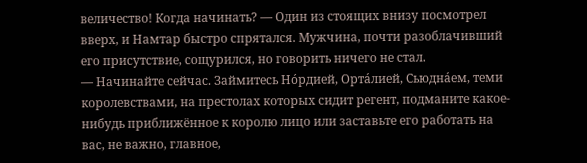величество! Когда начинать? — Один из стоящих внизу посмотрел вверх, и Намтар быстро спрятался. Мужчина, почти разоблачивший его присутствие, сощурился, но говорить ничего не стал.
— Начинайте сейчас. Займитесь Нóрдией, Ортáлией, Сьюднáем, теми королевствами, на престолах которых сидит регент, подманите какое-нибудь приближённое к королю лицо или заставьте его работать на вас, не важно, главное,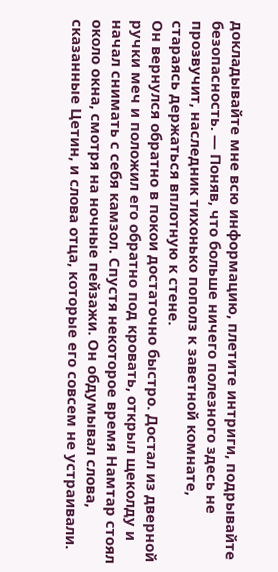докладывайте мне всю информацию, плетите интриги, подрывайте безопасность. — Поняв, что больше ничего полезного здесь не прозвучит, наследник тихонько пополз к заветной комнате, стараясь держаться вплотную к стене.
Он вернулся обратно в покои достаточно быстро. Достал из дверной ручки меч и положил его обратно под кровать, открыл щеколду и начал снимать с себя камзол. Спустя некоторое время Намтар стоял около окна, смотря на ночные пейзажи. Он обдумывал слова, сказанные Цетин, и слова отца, которые его совсем не устраивали.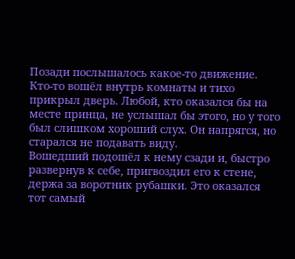Позади послышалось какое-то движение. Кто-то вошёл внутрь комнаты и тихо прикрыл дверь. Любой, кто оказался бы на месте принца, не услышал бы этого, но у того был слишком хороший слух. Он напрягся, но старался не подавать виду.
Вошедший подошёл к нему сзади и, быстро развернув к себе, пригвоздил его к стене, держа за воротник рубашки. Это оказался тот самый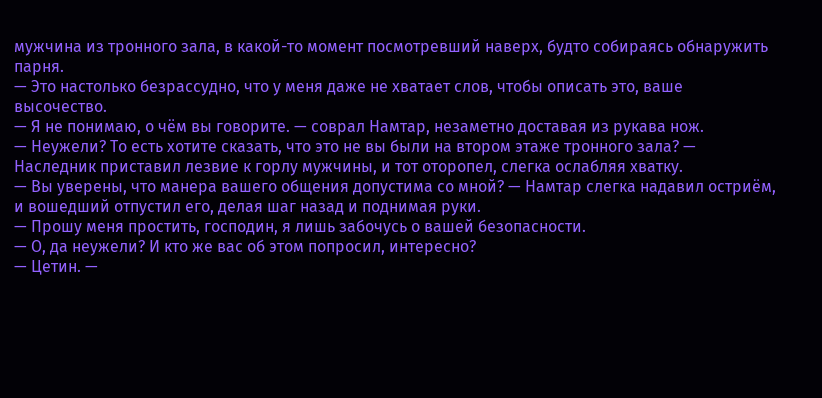мужчина из тронного зала, в какой-то момент посмотревший наверх, будто собираясь обнаружить парня.
— Это настолько безрассудно, что у меня даже не хватает слов, чтобы описать это, ваше высочество.
— Я не понимаю, о чём вы говорите. — соврал Намтар, незаметно доставая из рукава нож.
— Неужели? То есть хотите сказать, что это не вы были на втором этаже тронного зала? — Наследник приставил лезвие к горлу мужчины, и тот оторопел, слегка ослабляя хватку.
— Вы уверены, что манера вашего общения допустима со мной? — Намтар слегка надавил остриём, и вошедший отпустил его, делая шаг назад и поднимая руки.
— Прошу меня простить, господин, я лишь забочусь о вашей безопасности.
— О, да неужели? И кто же вас об этом попросил, интересно?
— Цетин. —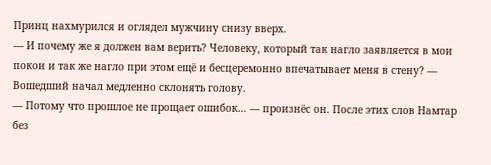Принц нахмурился и оглядел мужчину снизу вверх.
— И почему же я должен вам верить? Человеку, который так нагло заявляется в мои покои и так же нагло при этом ещё и бесцеремонно впечатывает меня в стену? — Вошедший начал медленно склонять голову.
— Потому что прошлое не прощает ошибок… — произнёс он. После этих слов Намтар без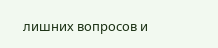лишних вопросов и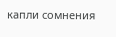капли сомнения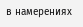в намерениях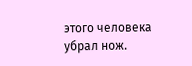этого человека убрал нож.